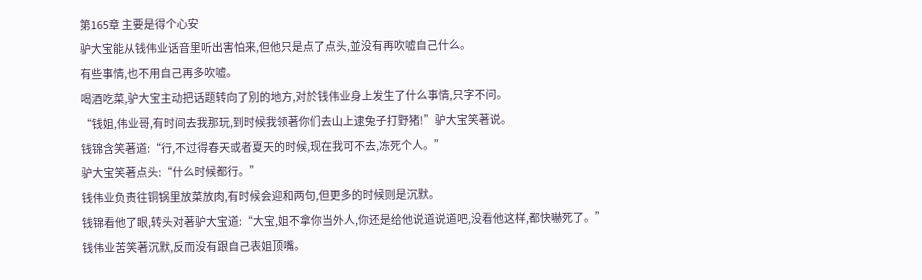第165章 主要是得个心安
驴大宝能从钱伟业话音里听出害怕来,但他只是点了点头,並没有再吹嘘自己什么。
有些事情,也不用自己再多吹嘘。
喝酒吃菜,驴大宝主动把话题转向了別的地方,对於钱伟业身上发生了什么事情,只字不问。
“钱姐,伟业哥,有时间去我那玩,到时候我领著你们去山上逮兔子打野猪!”驴大宝笑著说。
钱锦含笑著道:“行,不过得春天或者夏天的时候,现在我可不去,冻死个人。”
驴大宝笑著点头:“什么时候都行。”
钱伟业负责往铜锅里放菜放肉,有时候会迎和两句,但更多的时候则是沉默。
钱锦看他了眼,转头对著驴大宝道:“大宝,姐不拿你当外人,你还是给他说道说道吧,没看他这样,都快嚇死了。”
钱伟业苦笑著沉默,反而没有跟自己表姐顶嘴。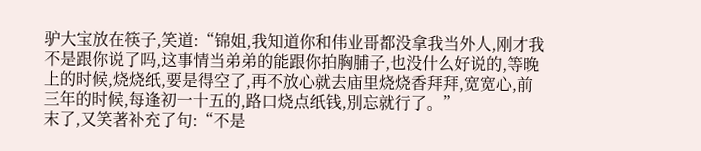驴大宝放在筷子,笑道:“锦姐,我知道你和伟业哥都没拿我当外人,刚才我不是跟你说了吗,这事情当弟弟的能跟你拍胸脯子,也没什么好说的,等晚上的时候,烧烧纸,要是得空了,再不放心就去庙里烧烧香拜拜,宽宽心,前三年的时候,每逢初一十五的,路口烧点纸钱,別忘就行了。”
末了,又笑著补充了句:“不是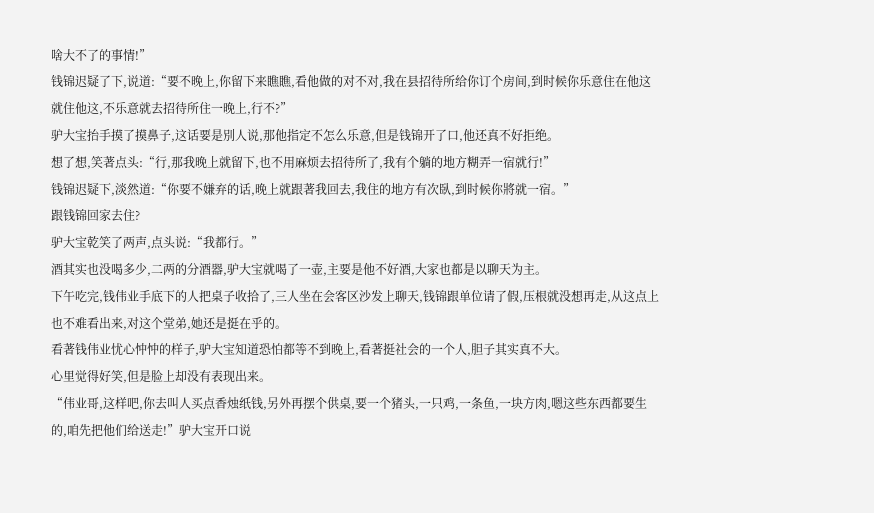啥大不了的事情!”
钱锦迟疑了下,说道:“要不晚上,你留下来瞧瞧,看他做的对不对,我在县招待所给你订个房间,到时候你乐意住在他这就住他这,不乐意就去招待所住一晚上,行不?”
驴大宝抬手摸了摸鼻子,这话要是別人说,那他指定不怎么乐意,但是钱锦开了口,他还真不好拒绝。
想了想,笑著点头:“行,那我晚上就留下,也不用麻烦去招待所了,我有个躺的地方糊弄一宿就行!”
钱锦迟疑下,淡然道:“你要不嫌弃的话,晚上就跟著我回去,我住的地方有次臥,到时候你將就一宿。”
跟钱锦回家去住?
驴大宝乾笑了两声,点头说:“我都行。”
酒其实也没喝多少,二两的分酒器,驴大宝就喝了一壶,主要是他不好酒,大家也都是以聊天为主。
下午吃完,钱伟业手底下的人把桌子收拾了,三人坐在会客区沙发上聊天,钱锦跟单位请了假,压根就没想再走,从这点上也不难看出来,对这个堂弟,她还是挺在乎的。
看著钱伟业忧心忡忡的样子,驴大宝知道恐怕都等不到晚上,看著挺社会的一个人,胆子其实真不大。
心里觉得好笑,但是脸上却没有表现出来。
“伟业哥,这样吧,你去叫人买点香烛纸钱,另外再摆个供桌,要一个猪头,一只鸡,一条鱼,一块方肉,嗯这些东西都要生的,咱先把他们给送走!”驴大宝开口说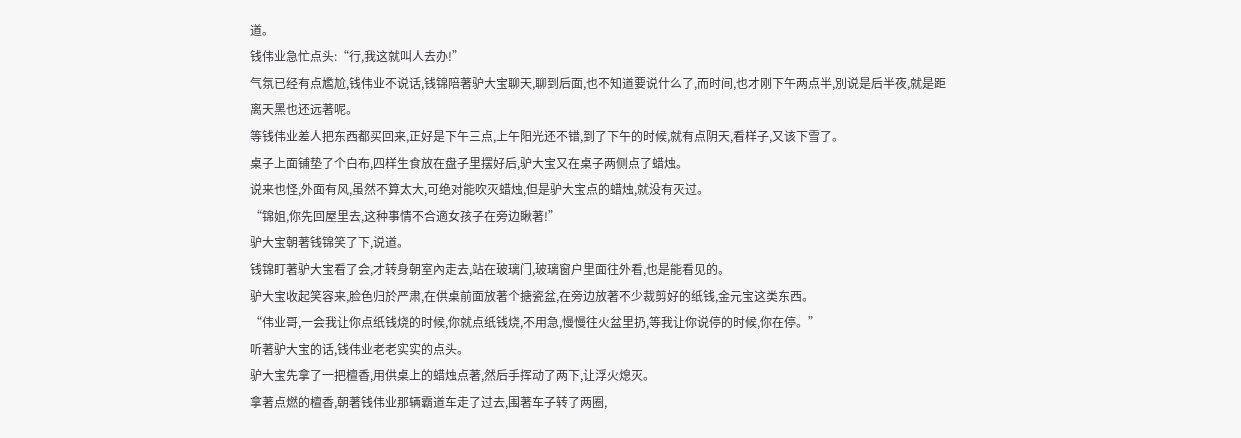道。
钱伟业急忙点头:“行,我这就叫人去办!”
气氛已经有点尷尬,钱伟业不说话,钱锦陪著驴大宝聊天,聊到后面,也不知道要说什么了,而时间,也才刚下午两点半,別说是后半夜,就是距离天黑也还远著呢。
等钱伟业差人把东西都买回来,正好是下午三点,上午阳光还不错,到了下午的时候,就有点阴天,看样子,又该下雪了。
桌子上面铺垫了个白布,四样生食放在盘子里摆好后,驴大宝又在桌子两侧点了蜡烛。
说来也怪,外面有风,虽然不算太大,可绝对能吹灭蜡烛,但是驴大宝点的蜡烛,就没有灭过。
“锦姐,你先回屋里去,这种事情不合適女孩子在旁边瞅著!”
驴大宝朝著钱锦笑了下,说道。
钱锦盯著驴大宝看了会,才转身朝室內走去,站在玻璃门,玻璃窗户里面往外看,也是能看见的。
驴大宝收起笑容来,脸色归於严肃,在供桌前面放著个搪瓷盆,在旁边放著不少裁剪好的纸钱,金元宝这类东西。
“伟业哥,一会我让你点纸钱烧的时候,你就点纸钱烧,不用急,慢慢往火盆里扔,等我让你说停的时候,你在停。”
听著驴大宝的话,钱伟业老老实实的点头。
驴大宝先拿了一把檀香,用供桌上的蜡烛点著,然后手挥动了两下,让浮火熄灭。
拿著点燃的檀香,朝著钱伟业那辆霸道车走了过去,围著车子转了两圈,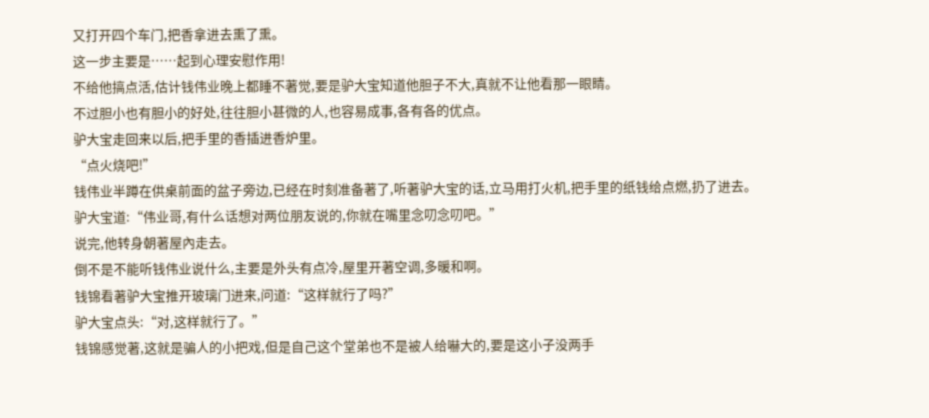又打开四个车门,把香拿进去熏了熏。
这一步主要是……起到心理安慰作用!
不给他搞点活,估计钱伟业晚上都睡不著觉,要是驴大宝知道他胆子不大,真就不让他看那一眼睛。
不过胆小也有胆小的好处,往往胆小甚微的人,也容易成事,各有各的优点。
驴大宝走回来以后,把手里的香插进香炉里。
“点火烧吧!”
钱伟业半蹲在供桌前面的盆子旁边,已经在时刻准备著了,听著驴大宝的话,立马用打火机,把手里的纸钱给点燃,扔了进去。
驴大宝道:“伟业哥,有什么话想对两位朋友说的,你就在嘴里念叨念叨吧。”
说完,他转身朝著屋內走去。
倒不是不能听钱伟业说什么,主要是外头有点冷,屋里开著空调,多暖和啊。
钱锦看著驴大宝推开玻璃门进来,问道:“这样就行了吗?”
驴大宝点头:“对,这样就行了。”
钱锦感觉著,这就是骗人的小把戏,但是自己这个堂弟也不是被人给嚇大的,要是这小子没两手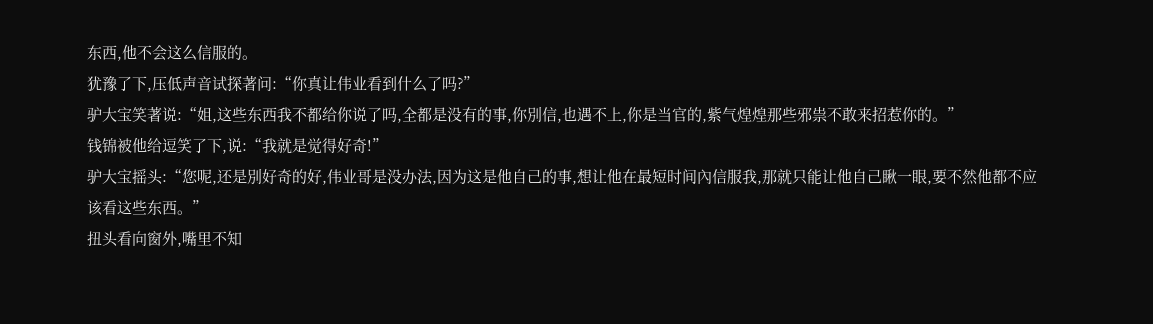东西,他不会这么信服的。
犹豫了下,压低声音试探著问:“你真让伟业看到什么了吗?”
驴大宝笑著说:“姐,这些东西我不都给你说了吗,全都是没有的事,你別信,也遇不上,你是当官的,紫气煌煌那些邪祟不敢来招惹你的。”
钱锦被他给逗笑了下,说:“我就是觉得好奇!”
驴大宝摇头:“您呢,还是別好奇的好,伟业哥是没办法,因为这是他自己的事,想让他在最短时间內信服我,那就只能让他自己瞅一眼,要不然他都不应该看这些东西。”
扭头看向窗外,嘴里不知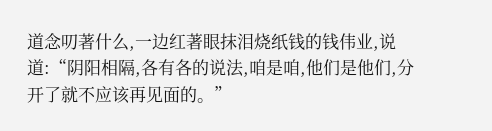道念叨著什么,一边红著眼抹泪烧纸钱的钱伟业,说道:“阴阳相隔,各有各的说法,咱是咱,他们是他们,分开了就不应该再见面的。”